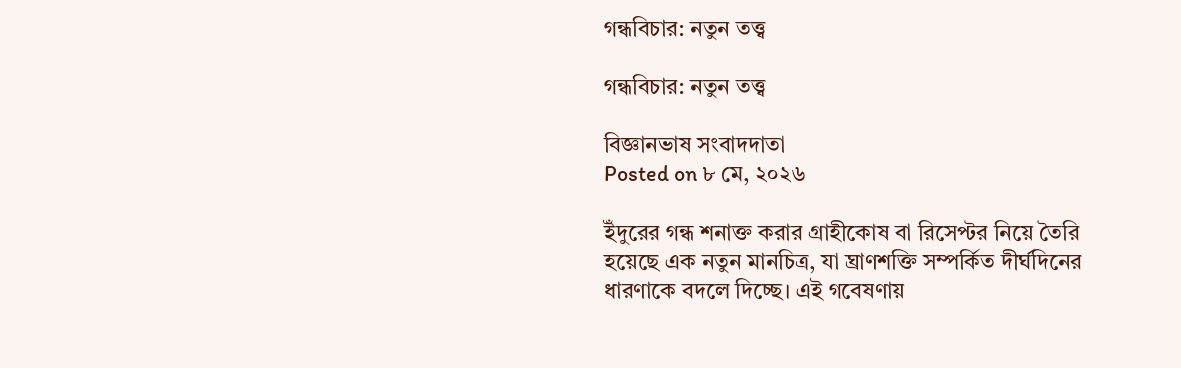গন্ধবিচার: নতুন তত্ত্ব

গন্ধবিচার: নতুন তত্ত্ব

বিজ্ঞানভাষ সংবাদদাতা
Posted on ৮ মে, ২০২৬

ইঁদুরের গন্ধ শনাক্ত করার গ্রাহীকোষ বা রিসেপ্টর নিয়ে তৈরি হয়েছে এক নতুন মানচিত্র, যা ঘ্রাণশক্তি সম্পর্কিত দীর্ঘদিনের ধারণাকে বদলে দিচ্ছে। এই গবেষণায়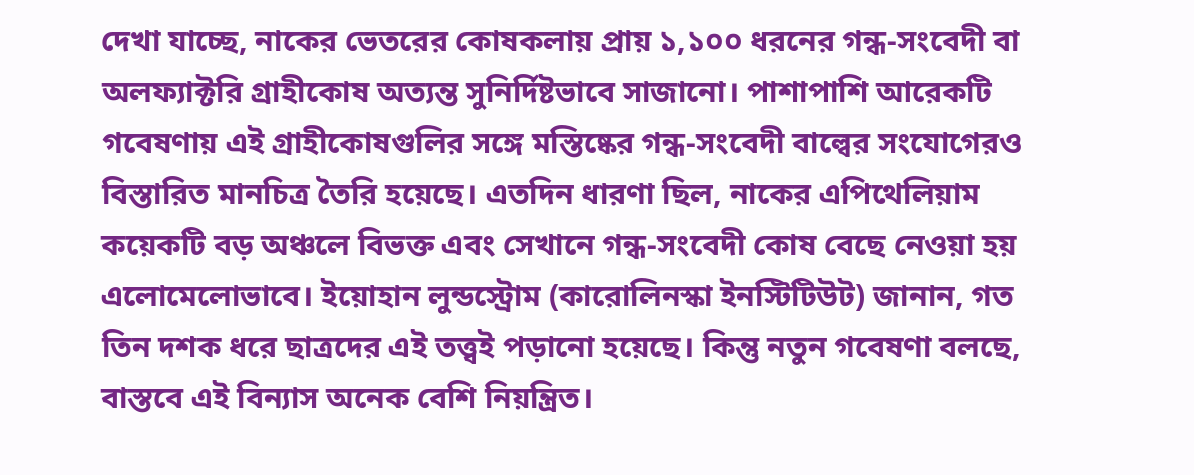দেখা যাচ্ছে, নাকের ভেতরের কোষকলায় প্রায় ১,১০০ ধরনের গন্ধ-সংবেদী বা অলফ্যাক্টরি গ্রাহীকোষ অত্যন্ত সুনির্দিষ্টভাবে সাজানো। পাশাপাশি আরেকটি গবেষণায় এই গ্রাহীকোষগুলির সঙ্গে মস্তিষ্কের গন্ধ-সংবেদী বাল্বের সংযোগেরও বিস্তারিত মানচিত্র তৈরি হয়েছে। এতদিন ধারণা ছিল, নাকের এপিথেলিয়াম কয়েকটি বড় অঞ্চলে বিভক্ত এবং সেখানে গন্ধ-সংবেদী কোষ বেছে নেওয়া হয় এলোমেলোভাবে। ইয়োহান লুন্ডস্ট্রোম (কারোলিনস্কা ইনস্টিটিউট) জানান, গত তিন দশক ধরে ছাত্রদের এই তত্ত্বই পড়ানো হয়েছে। কিন্তু নতুন গবেষণা বলছে, বাস্তবে এই বিন্যাস অনেক বেশি নিয়ন্ত্রিত।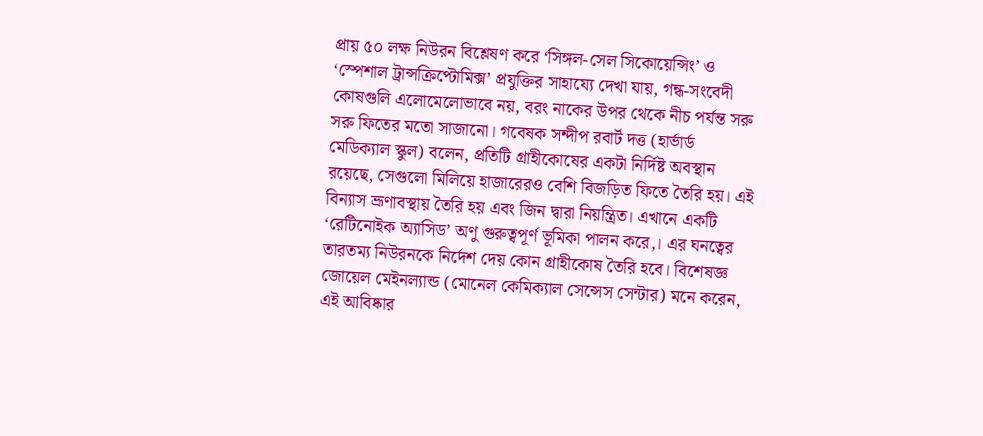প্রায় ৫০ লক্ষ নিউরন বিশ্লেষণ করে ‘সিঙ্গল-সেল সিকোয়েন্সিং’ ও ‘স্পেশাল ট্রান্সক্রিপ্টোমিক্স’ প্রযুক্তির সাহায্যে দেখা যায়, গন্ধ-সংবেদী কোষগুলি এলোমেলোভাবে নয়, বরং নাকের উপর থেকে নীচ পর্যন্ত সরু সরু ফিতের মতো সাজানো। গবেষক সন্দীপ রবার্ট দত্ত (হার্ভার্ড মেডিক্যাল স্কুল) বলেন, প্রতিটি গ্রাহীকোষের একটা নির্দিষ্ট অবস্থান রয়েছে, সেগুলো মিলিয়ে হাজারেরও বেশি বিজড়িত ফিতে তৈরি হয়। এই বিন্যাস ভ্রূণাবস্থায় তৈরি হয় এবং জিন দ্বারা নিয়ন্ত্রিত। এখানে একটি ‘রেটিনোইক অ্যাসিড’ অণু গুরুত্বপূর্ণ ভূমিকা পালন করে,। এর ঘনত্বের তারতম্য নিউরনকে নির্দেশ দেয় কোন গ্রাহীকোষ তৈরি হবে। বিশেষজ্ঞ জোয়েল মেইনল্যান্ড (মোনেল কেমিক্যাল সেন্সেস সেন্টার) মনে করেন, এই আবিষ্কার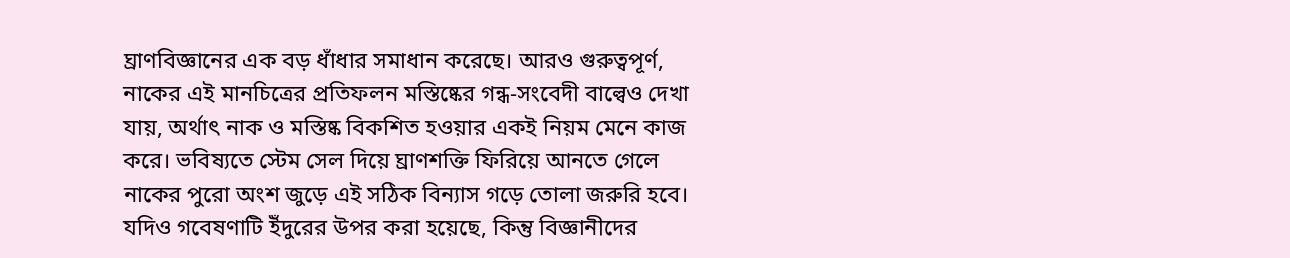ঘ্রাণবিজ্ঞানের এক বড় ধাঁধার সমাধান করেছে। আরও গুরুত্বপূর্ণ, নাকের এই মানচিত্রের প্রতিফলন মস্তিষ্কের গন্ধ-সংবেদী বাল্বেও দেখা যায়, অর্থাৎ নাক ও মস্তিষ্ক বিকশিত হওয়ার একই নিয়ম মেনে কাজ করে। ভবিষ্যতে স্টেম সেল দিয়ে ঘ্রাণশক্তি ফিরিয়ে আনতে গেলে নাকের পুরো অংশ জুড়ে এই সঠিক বিন্যাস গড়ে তোলা জরুরি হবে। যদিও গবেষণাটি ইঁদুরের উপর করা হয়েছে, কিন্তু বিজ্ঞানীদের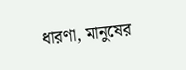ধারণা, মানুষের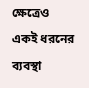ক্ষেত্রেও একই ধরনের ব্যবস্থা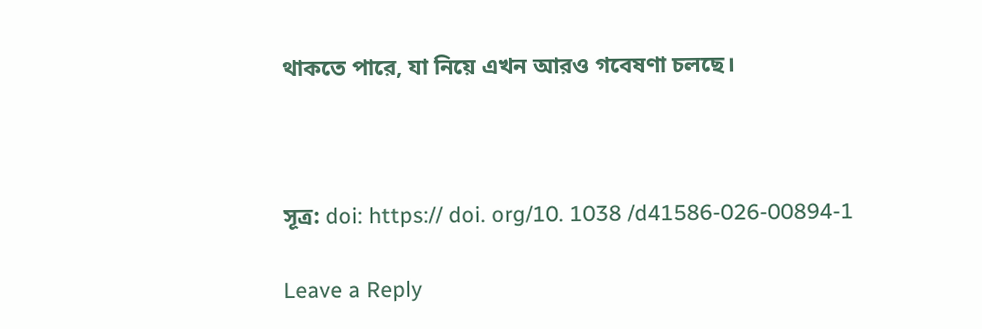থাকতে পারে, যা নিয়ে এখন আরও গবেষণা চলছে।



সূত্র: doi: https:// doi. org/10. 1038 /d41586-026-00894-1

Leave a Reply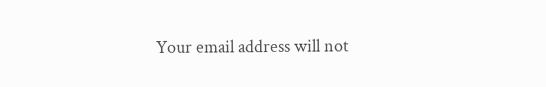Your email address will not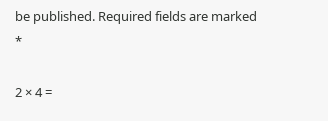be published. Required fields are marked *

2 × 4 =